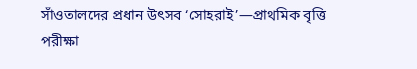সাঁওতালদের প্রধান উৎসব ‘সোহরাই’—প্রাথমিক বৃত্তি পরীক্ষা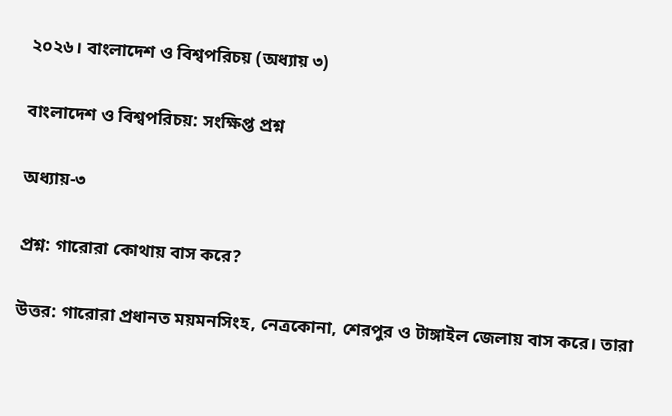২০২৬। বাংলাদেশ ও বিশ্বপরিচয় (অধ্যায় ৩)

বাংলাদেশ ও বিশ্বপরিচয়: সংক্ষিপ্ত প্রশ্ন

অধ্যায়-৩

প্রশ্ন: গারোরা কোথায় বাস করে?

উত্তর: গারোরা প্রধানত ময়মনসিংহ, নেত্রকোনা, শেরপুর ও টাঙ্গাইল জেলায় বাস করে। তারা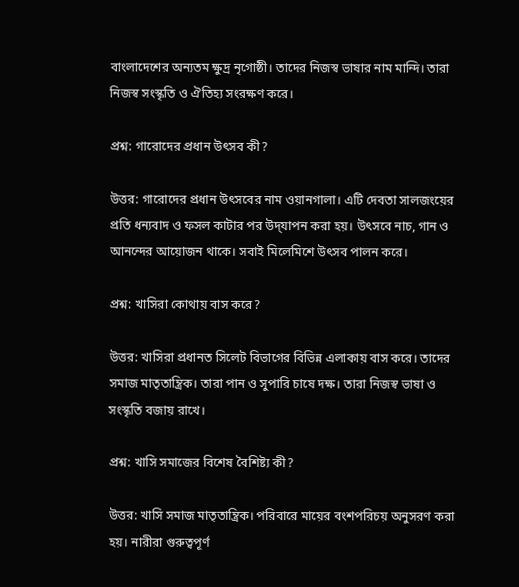বাংলাদেশের অন্যতম ক্ষুদ্র নৃগোষ্ঠী। তাদের নিজস্ব ভাষার নাম মান্দি। তারা নিজস্ব সংস্কৃতি ও ঐতিহ্য সংরক্ষণ করে।

প্রশ্ন: গারোদের প্রধান উৎসব কী?

উত্তর: গারোদের প্রধান উৎসবের নাম ওয়ানগালা। এটি দেবতা সালজংয়ের প্রতি ধন্যবাদ ও ফসল কাটার পর উদ্‌যাপন করা হয়। উৎসবে নাচ, গান ও আনন্দের আয়োজন থাকে। সবাই মিলেমিশে উৎসব পালন করে।

প্রশ্ন: খাসিরা কোথায় বাস করে?

উত্তর: খাসিরা প্রধানত সিলেট বিভাগের বিভিন্ন এলাকায় বাস করে। তাদের সমাজ মাতৃতান্ত্রিক। তারা পান ও সুপারি চাষে দক্ষ। তারা নিজস্ব ভাষা ও সংস্কৃতি বজায় রাখে।

প্রশ্ন: খাসি সমাজের বিশেষ বৈশিষ্ট্য কী?

উত্তর: খাসি সমাজ মাতৃতান্ত্রিক। পরিবারে মায়ের বংশপরিচয় অনুসরণ করা হয়। নারীরা গুরুত্বপূর্ণ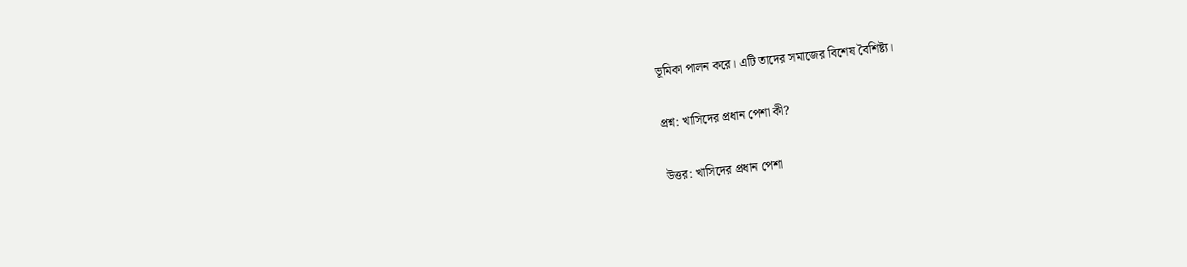ভূমিকা পালন করে। এটি তাদের সমাজের বিশেষ বৈশিষ্ট্য।

প্রশ্ন: খাসিদের প্রধান পেশা কী?

উত্তর: খাসিদের প্রধান পেশা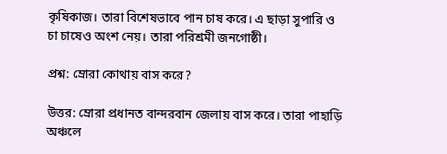কৃষিকাজ। তারা বিশেষভাবে পান চাষ করে। এ ছাড়া সুপারি ও চা চাষেও অংশ নেয়। তারা পরিশ্রমী জনগোষ্ঠী।

প্রশ্ন: ম্রোরা কোথায় বাস করে?

উত্তর: ম্রোরা প্রধানত বান্দরবান জেলায় বাস করে। তারা পাহাড়ি অঞ্চলে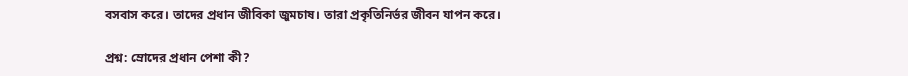বসবাস করে। তাদের প্রধান জীবিকা জুমচাষ। তারা প্রকৃতিনির্ভর জীবন যাপন করে।

প্রশ্ন: ম্রোদের প্রধান পেশা কী?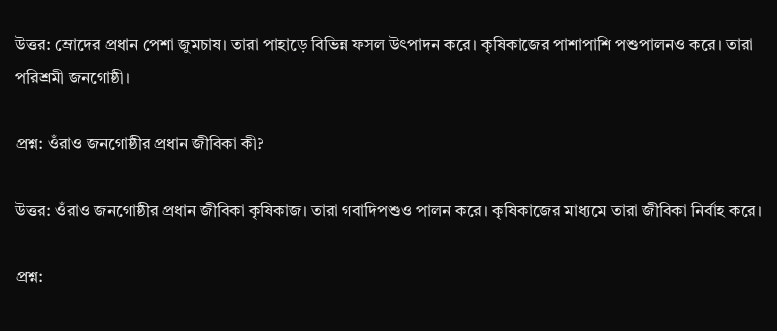উত্তর: ম্রোদের প্রধান পেশা জুমচাষ। তারা পাহাড়ে বিভিন্ন ফসল উৎপাদন করে। কৃষিকাজের পাশাপাশি পশুপালনও করে। তারা পরিশ্রমী জনগোষ্ঠী।

প্রশ্ন: ওঁরাও জনগোষ্ঠীর প্রধান জীবিকা কী?

উত্তর: ওঁরাও জনগোষ্ঠীর প্রধান জীবিকা কৃষিকাজ। তারা গবাদিপশুও পালন করে। কৃষিকাজের মাধ্যমে তারা জীবিকা নির্বাহ করে।

প্রশ্ন: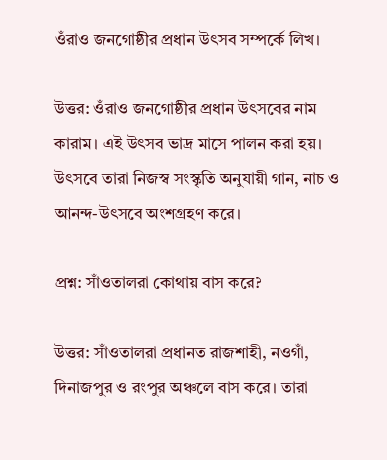ওঁরাও জনগোষ্ঠীর প্রধান উৎসব সম্পর্কে লিখ।

উত্তর: ওঁরাও জনগোষ্ঠীর প্রধান উৎসবের নাম কারাম। এই উৎসব ভাদ্র মাসে পালন করা হয়। উৎসবে তারা নিজস্ব সংস্কৃতি অনুযায়ী গান, নাচ ও আনন্দ-উৎসবে অংশগ্রহণ করে।

প্রশ্ন: সাঁওতালরা কোথায় বাস করে?

উত্তর: সাঁওতালরা প্রধানত রাজশাহী, নওগাঁ, দিনাজপুর ও রংপুর অঞ্চলে বাস করে। তারা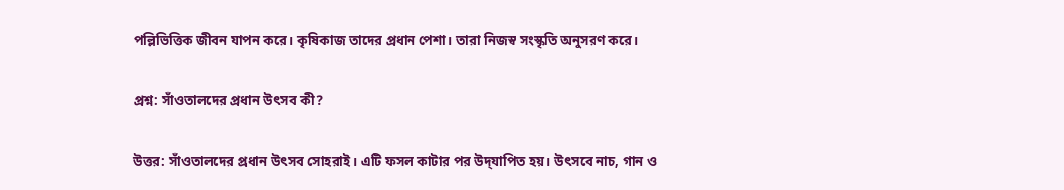পল্লিভিত্তিক জীবন যাপন করে। কৃষিকাজ তাদের প্রধান পেশা। তারা নিজস্ব সংস্কৃতি অনুসরণ করে।

প্রশ্ন: সাঁওতালদের প্রধান উৎসব কী?

উত্তর: সাঁওতালদের প্রধান উৎসব সোহরাই। এটি ফসল কাটার পর উদ্‌যাপিত হয়। উৎসবে নাচ, গান ও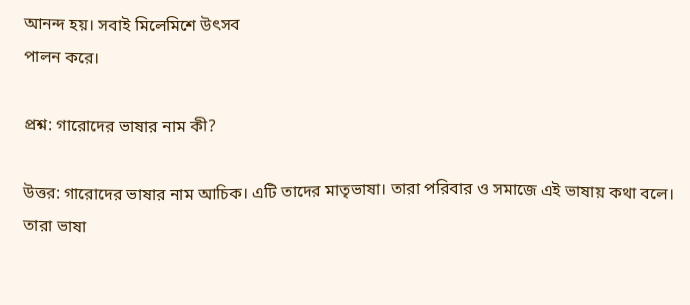আনন্দ হয়। সবাই মিলেমিশে উৎসব
পালন করে।

প্রশ্ন: গারোদের ভাষার নাম কী?

উত্তর: গারোদের ভাষার নাম আচিক। এটি তাদের মাতৃভাষা। তারা পরিবার ও সমাজে এই ভাষায় কথা বলে। তারা ভাষা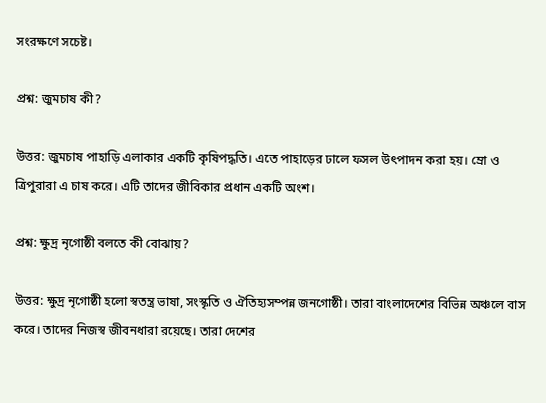সংরক্ষণে সচেষ্ট।

প্রশ্ন: জুমচাষ কী?

উত্তর: জুমচাষ পাহাড়ি এলাকার একটি কৃষিপদ্ধতি। এতে পাহাড়ের ঢালে ফসল উৎপাদন করা হয়। ম্রো ও ত্রিপুরারা এ চাষ করে। এটি তাদের জীবিকার প্রধান একটি অংশ।

প্রশ্ন: ক্ষুদ্র নৃগোষ্ঠী বলতে কী বোঝায়?

উত্তর: ক্ষুদ্র নৃগোষ্ঠী হলো স্বতন্ত্র ভাষা, সংস্কৃতি ও ঐতিহ্যসম্পন্ন জনগোষ্ঠী। তারা বাংলাদেশের বিভিন্ন অঞ্চলে বাস করে। তাদের নিজস্ব জীবনধারা রয়েছে। তারা দেশের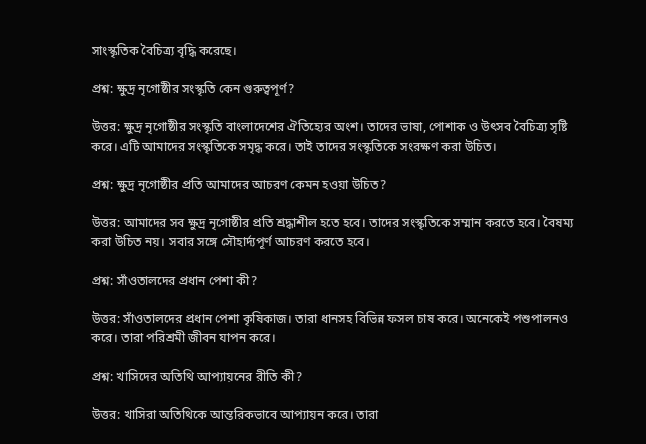সাংস্কৃতিক বৈচিত্র্য বৃদ্ধি করেছে।

প্রশ্ন: ক্ষুদ্র নৃগোষ্ঠীর সংস্কৃতি কেন গুরুত্বপূর্ণ?

উত্তর: ক্ষুদ্র নৃগোষ্ঠীর সংস্কৃতি বাংলাদেশের ঐতিহ্যের অংশ। তাদের ভাষা, পোশাক ও উৎসব বৈচিত্র্য সৃষ্টি করে। এটি আমাদের সংস্কৃতিকে সমৃদ্ধ করে। তাই তাদের সংস্কৃতিকে সংরক্ষণ করা উচিত।

প্রশ্ন: ক্ষুদ্র নৃগোষ্ঠীর প্রতি আমাদের আচরণ কেমন হওয়া উচিত?

উত্তর: আমাদের সব ক্ষুদ্র নৃগোষ্ঠীর প্রতি শ্রদ্ধাশীল হতে হবে। তাদের সংস্কৃতিকে সম্মান করতে হবে। বৈষম্য করা উচিত নয়। সবার সঙ্গে সৌহার্দ্যপূর্ণ আচরণ করতে হবে।

প্রশ্ন: সাঁওতালদের প্রধান পেশা কী?

উত্তর: সাঁওতালদের প্রধান পেশা কৃষিকাজ। তারা ধানসহ বিভিন্ন ফসল চাষ করে। অনেকেই পশুপালনও করে। তারা পরিশ্রমী জীবন যাপন করে।

প্রশ্ন: খাসিদের অতিথি আপ্যায়নের রীতি কী?

উত্তর: খাসিরা অতিথিকে আন্তরিকভাবে আপ্যায়ন করে। তারা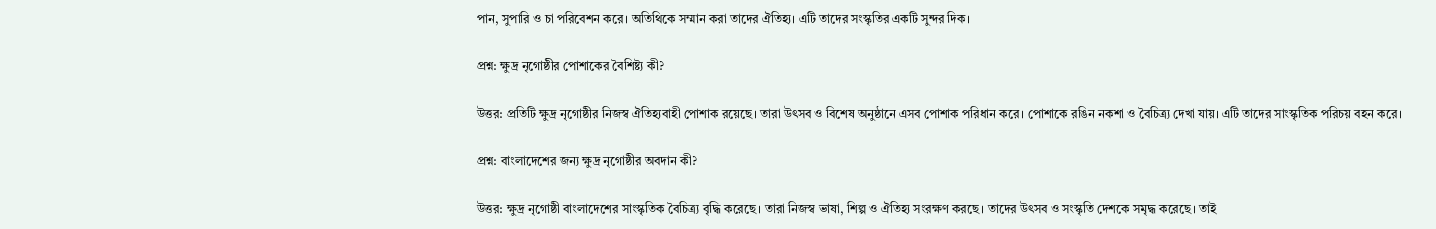পান, সুপারি ও চা পরিবেশন করে। অতিথিকে সম্মান করা তাদের ঐতিহ্য। এটি তাদের সংস্কৃতির একটি সুন্দর দিক।

প্রশ্ন: ক্ষুদ্র নৃগোষ্ঠীর পোশাকের বৈশিষ্ট্য কী?

উত্তর: প্রতিটি ক্ষুদ্র নৃগোষ্ঠীর নিজস্ব ঐতিহ্যবাহী পোশাক রয়েছে। তারা উৎসব ও বিশেষ অনুষ্ঠানে এসব পোশাক পরিধান করে। পোশাকে রঙিন নকশা ও বৈচিত্র্য দেখা যায়। এটি তাদের সাংস্কৃতিক পরিচয় বহন করে।

প্রশ্ন: বাংলাদেশের জন্য ক্ষুদ্র নৃগোষ্ঠীর অবদান কী?

উত্তর: ক্ষুদ্র নৃগোষ্ঠী বাংলাদেশের সাংস্কৃতিক বৈচিত্র্য বৃদ্ধি করেছে। তারা নিজস্ব ভাষা, শিল্প ও ঐতিহ্য সংরক্ষণ করছে। তাদের উৎসব ও সংস্কৃতি দেশকে সমৃদ্ধ করেছে। তাই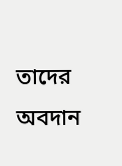তাদের অবদান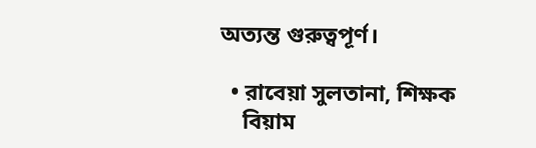অত্যন্ত গুরুত্বপূর্ণ।

  • রাবেয়া সুলতানা, শিক্ষক
    বিয়াম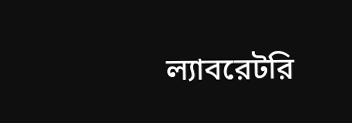ল্যাবরেটরি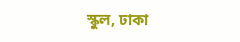স্কুল, ঢাকা